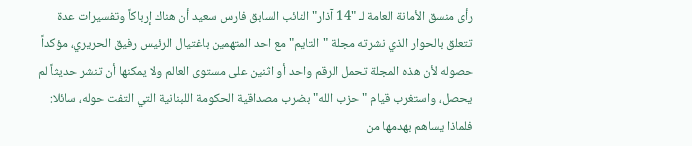رأى منسق الأمانة العامة لـ "14 آذار" النائب السابق فارس سعيد أن هناك إرباكاً وتفسيرات عدة تتعلق بالحوار الذي نشرته مجلة "التايم" مع احد المتهمين باغتيال الرئيس رفيق الحريري، مؤكداً حصوله لأن هذه المجلة تحمل الرقم واحد أو اثنين على مستوى العالم ولا يمكنها أن تنشر حديثاً لم يحصل، واستغرب قيام "حزب الله" بضرب مصداقية الحكومة اللبنانية التي التفت حوله، سائلا: فلماذا يساهم بهدمها من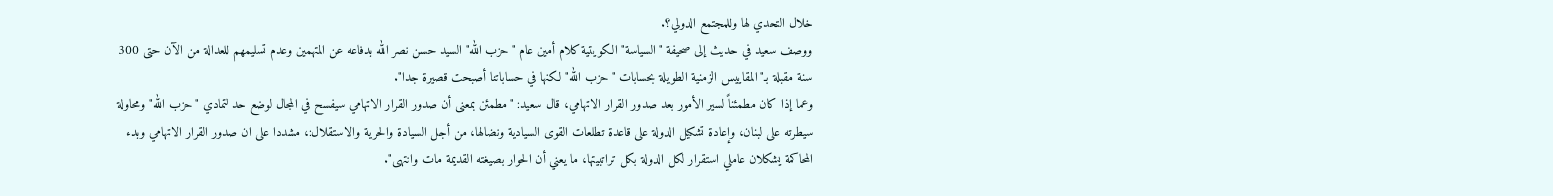خلال التحدي لها وللمجتمع الدولي؟.
ووصف سعيد في حديث إلى صحيفة "السياسة" الكويتية كلام أمين عام "حزب الله" السيد حسن نصر الله بدفاعه عن المتهمين وعدم تسليمهم للعدالة من الآن حتى 300 سنة مقبلة بـ"المقاييس الزمنية الطويلة بحسابات "حزب الله" لكنها في حساباتنا أصبحت قصيرة جدا".
وعما إذا كان مطمئناً لسير الأمور بعد صدور القرار الاتهامي، قال سعيد: "مطمئن بمعنى أن صدور القرار الاتهامي سيفسح في المجال لوضع حد لتمادي "حزب الله" ومحاولة سيطرته على لبنان، وإعادة تشكيل الدولة على قاعدة تطلعات القوى السيادية ونضالها، من أجل السيادة والحرية والاستقلال:، مشددا على ان صدور القرار الاتهامي وبدء المحاكمة يشكلان عاملي استقرار لكل الدولة بكل تراتبيتها، ما يعني أن الحوار بصيغته القديمة مات وانتهى".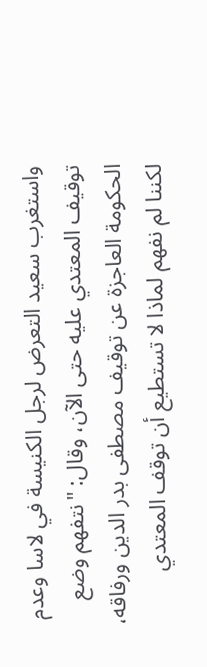واستغرب سعيد التعرض لرجل الكنيسة في لاسا وعدم توقيف المعتدي عليه حتى الآن، وقال: "نتفهم وضع الحكومة العاجزة عن توقيف مصطفى بدر الدين ورفاقه، لكننا لم نفهم لماذا لا تستطيع أن توقف المعتدي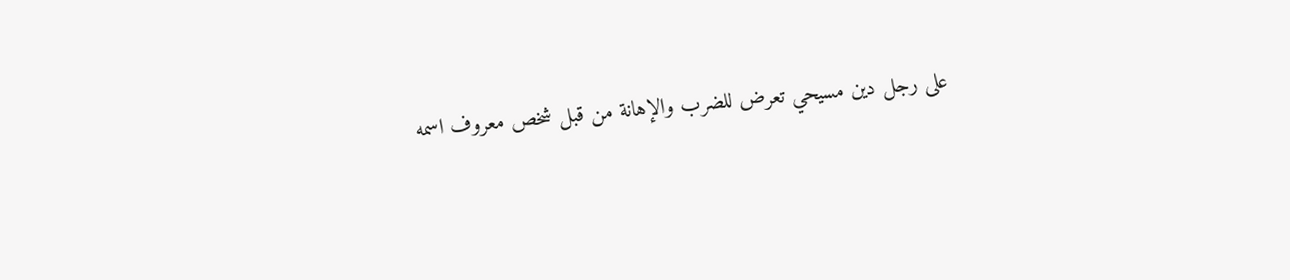على رجل دين مسيحي تعرض للضرب والإهانة من قبل شخص معروف اسمه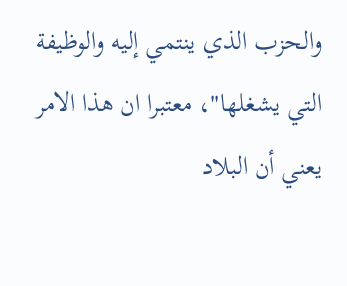والحزب الذي ينتمي إليه والوظيفة التي يشغلها"، معتبرا ان هذا الامر يعني أن البلاد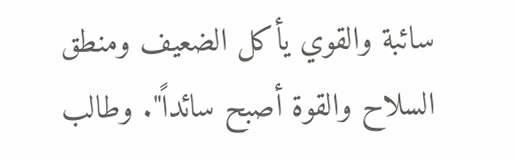سائبة والقوي يأكل الضعيف ومنطق السلاح والقوة أصبح سائداً". وطالب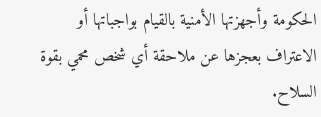الحكومة وأجهزتها الأمنية بالقيام بواجباتها أو الاعتراف بعجزها عن ملاحقة أي شخص محمي بقوة السلاح.